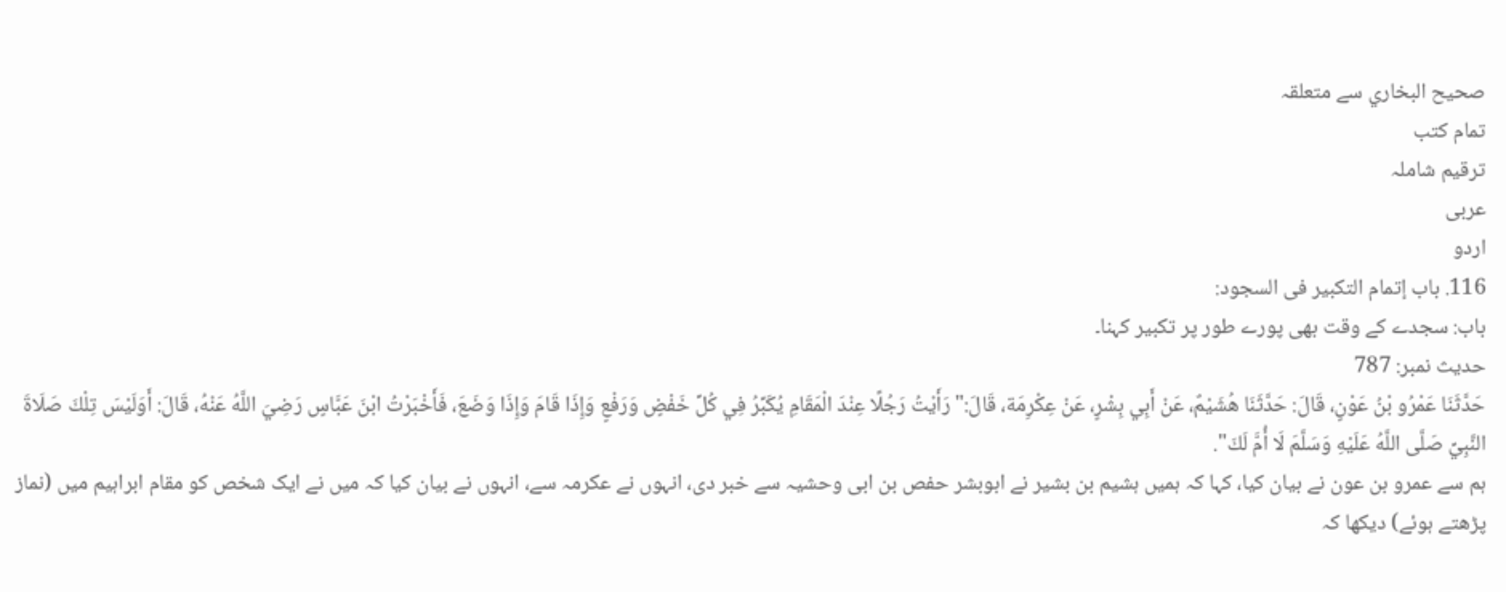صحيح البخاري سے متعلقہ
تمام کتب
ترقیم شاملہ
عربی
اردو
116. باب إتمام التكبير فى السجود:
باب: سجدے کے وقت بھی پورے طور پر تکبیر کہنا۔
حدیث نمبر: 787
حَدَّثَنَا عَمْرُو بْنُ عَوْنٍ، قَالَ: حَدَّثَنَا هُشَيْمٌ، عَنْ أَبِي بِشْرٍ، عَنْ عِكْرِمَة، قَالَ:" رَأَيْتُ رَجُلًا عِنْدَ الْمَقَامِ يُكَبِّرُ فِي كُلِّ خَفْضٍ وَرَفْعٍ وَإِذَا قَامَ وَإِذَا وَضَعَ، فَأَخْبَرْتُ ابْنَ عَبَّاسٍ رَضِيَ اللَّهُ عَنْهُ، قَالَ: أَوَلَيْسَ تِلْكَ صَلَاةَ النَّبِيِّ صَلَّى اللَّهُ عَلَيْهِ وَسَلَّمَ لَا أُمَّ لَكَ".
ہم سے عمرو بن عون نے بیان کیا، کہا کہ ہمیں ہشیم بن بشیر نے ابوبشر حفص بن ابی وحشیہ سے خبر دی، انہوں نے عکرمہ سے، انہوں نے بیان کیا کہ میں نے ایک شخص کو مقام ابراہیم میں (نماز پڑھتے ہوئے) دیکھا کہ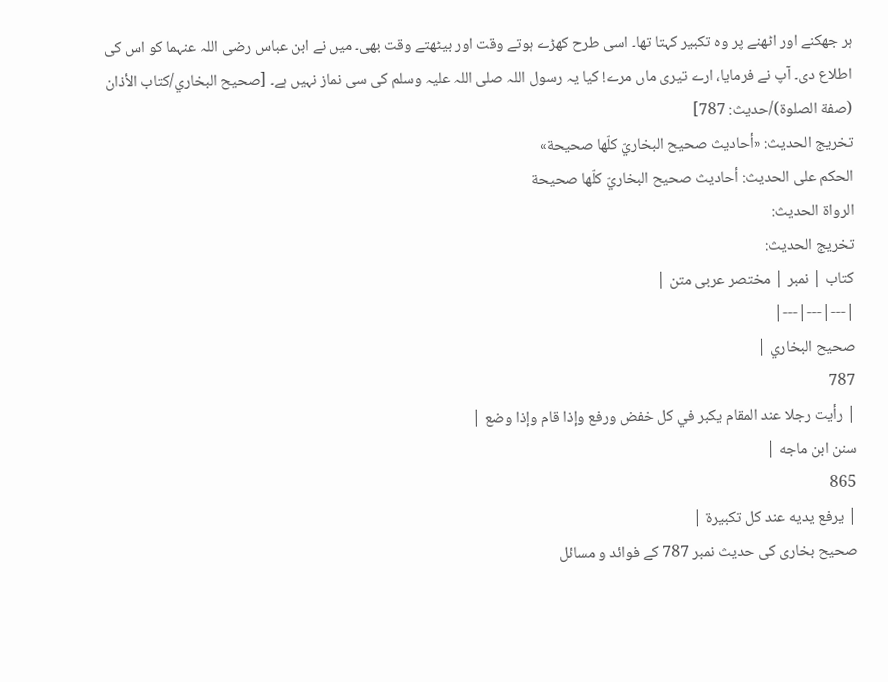ہر جھکنے اور اٹھنے پر وہ تکبیر کہتا تھا۔ اسی طرح کھڑے ہوتے وقت اور بیٹھتے وقت بھی۔ میں نے ابن عباس رضی اللہ عنہما کو اس کی اطلاع دی۔ آپ نے فرمایا، ارے تیری ماں مرے! کیا یہ رسول اللہ صلی اللہ علیہ وسلم کی سی نماز نہیں ہے۔ [صحيح البخاري/كتاب الأذان (صفة الصلوة)/حدیث: 787]
تخریج الحدیث: «أحاديث صحيح البخاريّ كلّها صحيحة»
الحكم على الحديث: أحاديث صحيح البخاريّ كلّها صحيحة
الرواة الحديث:
تخريج الحديث:
کتاب | نمبر | مختصر عربی متن |
|---|---|---|
صحيح البخاري |
787
| رأيت رجلا عند المقام يكبر في كل خفض ورفع وإذا قام وإذا وضع |
سنن ابن ماجه |
865
| يرفع يديه عند كل تكبيرة |
صحیح بخاری کی حدیث نمبر 787 کے فوائد و مسائل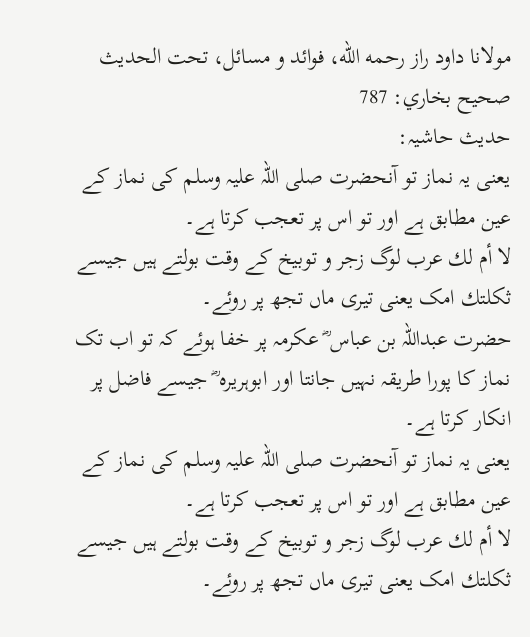مولانا داود راز رحمه الله، فوائد و مسائل، تحت الحديث صحيح بخاري: 787
حدیث حاشیہ:
یعنی یہ نماز تو آنحضرت صلی اللہ علیہ وسلم کی نماز کے عین مطابق ہے اور تو اس پر تعجب کرتا ہے۔
لا أم لك عرب لوگ زجر و توبیخ کے وقت بولتے ہیں جیسے ثکلتك امک یعنی تیری ماں تجھ پر روئے۔
حضرت عبداللہ بن عباس ؓ عکرمہ پر خفا ہوئے کہ تو اب تک نماز کا پورا طریقہ نہیں جانتا اور ابوہریرہ ؓ جیسے فاضل پر انکار کرتا ہے۔
یعنی یہ نماز تو آنحضرت صلی اللہ علیہ وسلم کی نماز کے عین مطابق ہے اور تو اس پر تعجب کرتا ہے۔
لا أم لك عرب لوگ زجر و توبیخ کے وقت بولتے ہیں جیسے ثکلتك امک یعنی تیری ماں تجھ پر روئے۔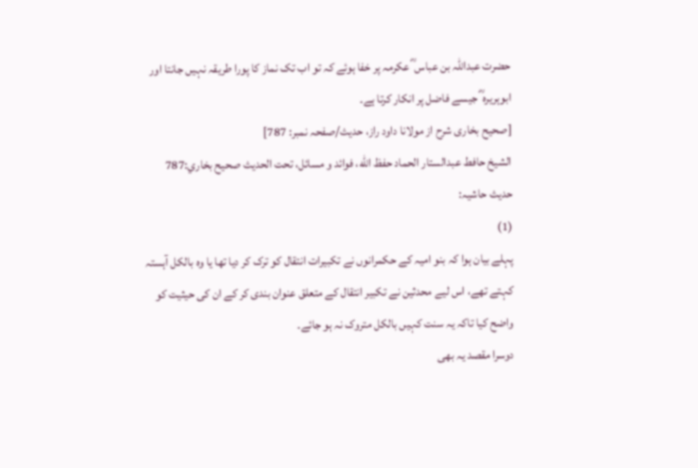حضرت عبداللہ بن عباس ؓ عکرمہ پر خفا ہوئے کہ تو اب تک نماز کا پورا طریقہ نہیں جانتا اور ابوہریرہ ؓ جیسے فاضل پر انکار کرتا ہے۔
[صحیح بخاری شرح از مولانا داود راز، حدیث/صفحہ نمبر: 787]
الشيخ حافط عبدالستار الحماد حفظ الله، فوائد و مسائل، تحت الحديث صحيح بخاري:787
حدیث حاشیہ:
(1)
پہلے بیان ہوا کہ بنو امیہ کے حکمرانوں نے تکبیرات انتقال کو ترک کر دیا تھا یا وہ بالکل آہستہ کہتے تھے، اس لیے محدثین نے تکبیر انتقال کے متعلق عنوان بندی کر کے ان کی حیثیت کو واضح کیا تاکہ یہ سنت کہیں بالکل متروک نہ ہو جائے۔
دوسرا مقصد یہ بھی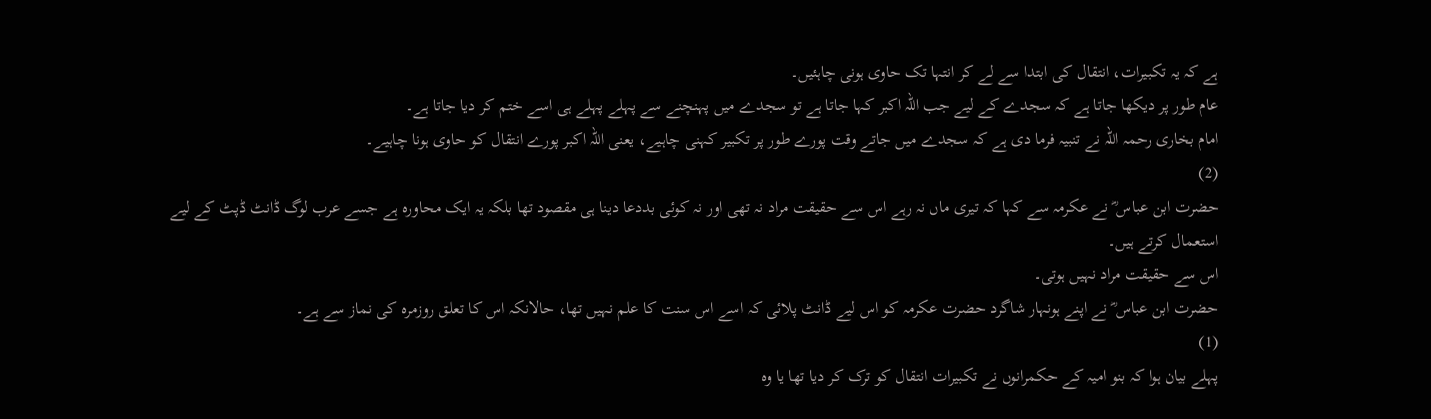ہے کہ یہ تکبیرات، انتقال کی ابتدا سے لے کر انتہا تک حاوی ہونی چاہئیں۔
عام طور پر دیکھا جاتا ہے کہ سجدے کے لیے جب اللہ اکبر کہا جاتا ہے تو سجدے میں پہنچنے سے پہلے پہلے ہی اسے ختم کر دیا جاتا ہے۔
امام بخاری رحمہ اللہ نے تنبیہ فرما دی ہے کہ سجدے میں جاتے وقت پورے طور پر تکبیر کہنی چاہیے، یعنی اللہ اکبر پورے انتقال کو حاوی ہونا چاہیے۔
(2)
حضرت ابن عباس ؓ نے عکرمہ سے کہا کہ تیری ماں نہ رہے اس سے حقیقت مراد نہ تھی اور نہ کوئی بددعا دینا ہی مقصود تھا بلکہ یہ ایک محاورہ ہے جسے عرب لوگ ڈانٹ ڈپٹ کے لیے استعمال کرتے ہیں۔
اس سے حقیقت مراد نہیں ہوتی۔
حضرت ابن عباس ؓ نے اپنے ہونہار شاگرد حضرت عکرمہ کو اس لیے ڈانٹ پلائی کہ اسے اس سنت کا علم نہیں تھا، حالانکہ اس کا تعلق روزمرہ کی نماز سے ہے۔
(1)
پہلے بیان ہوا کہ بنو امیہ کے حکمرانوں نے تکبیرات انتقال کو ترک کر دیا تھا یا وہ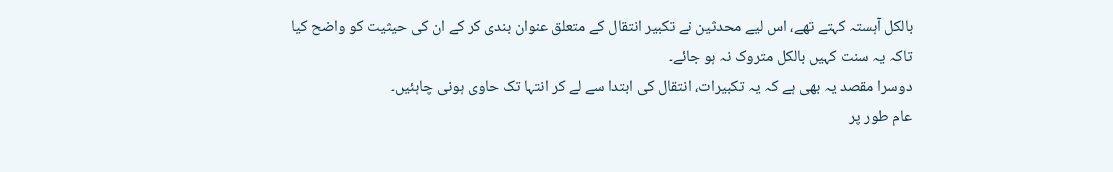بالکل آہستہ کہتے تھے، اس لیے محدثین نے تکبیر انتقال کے متعلق عنوان بندی کر کے ان کی حیثیت کو واضح کیا تاکہ یہ سنت کہیں بالکل متروک نہ ہو جائے۔
دوسرا مقصد یہ بھی ہے کہ یہ تکبیرات، انتقال کی ابتدا سے لے کر انتہا تک حاوی ہونی چاہئیں۔
عام طور پر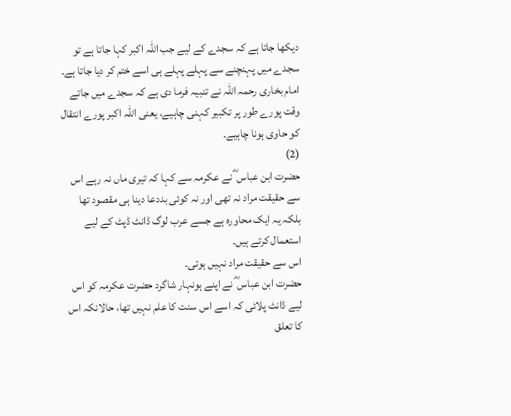دیکھا جاتا ہے کہ سجدے کے لیے جب اللہ اکبر کہا جاتا ہے تو سجدے میں پہنچنے سے پہلے پہلے ہی اسے ختم کر دیا جاتا ہے۔
امام بخاری رحمہ اللہ نے تنبیہ فرما دی ہے کہ سجدے میں جاتے وقت پورے طور پر تکبیر کہنی چاہیے، یعنی اللہ اکبر پورے انتقال کو حاوی ہونا چاہیے۔
(2)
حضرت ابن عباس ؓ نے عکرمہ سے کہا کہ تیری ماں نہ رہے اس سے حقیقت مراد نہ تھی اور نہ کوئی بددعا دینا ہی مقصود تھا بلکہ یہ ایک محاورہ ہے جسے عرب لوگ ڈانٹ ڈپٹ کے لیے استعمال کرتے ہیں۔
اس سے حقیقت مراد نہیں ہوتی۔
حضرت ابن عباس ؓ نے اپنے ہونہار شاگرد حضرت عکرمہ کو اس لیے ڈانٹ پلائی کہ اسے اس سنت کا علم نہیں تھا، حالانکہ اس کا تعلق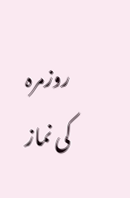روزمرہ کی نماز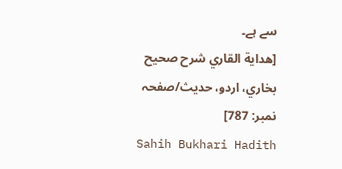سے ہے۔
[هداية القاري شرح صحيح بخاري، اردو، حدیث/صفحہ نمبر: 787]
Sahih Bukhari Hadith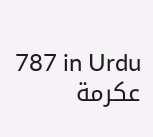787 in Urdu
عكرمة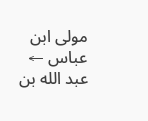مولى ابن عباس ← عبد الله بن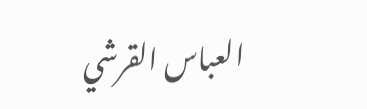العباس القرشي